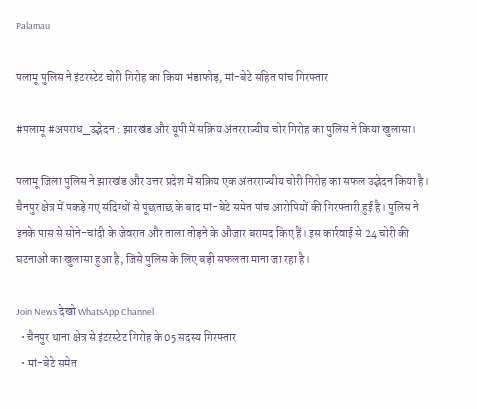Palamau

पलामू पुलिस ने इंटरस्टेट चोरी गिरोह का किया भंडाफोड़, मां-बेटे सहित पांच गिरफ्तार

#पलामू #अपराध_उद्भेदन : झारखंड और यूपी में सक्रिय अंतरराज्यीय चोर गिरोह का पुलिस ने किया खुलासा।

पलामू जिला पुलिस ने झारखंड और उत्तर प्रदेश में सक्रिय एक अंतरराज्यीय चोरी गिरोह का सफल उद्भेदन किया है। चैनपुर क्षेत्र में पकड़े गए संदिग्धों से पूछताछ के बाद मां-बेटे समेत पांच आरोपियों की गिरफ्तारी हुई है। पुलिस ने इनके पास से सोने-चांदी के जेवरात और ताला तोड़ने के औजार बरामद किए हैं। इस कार्रवाई से 24 चोरी की घटनाओं का खुलासा हुआ है, जिसे पुलिस के लिए बड़ी सफलता माना जा रहा है।

Join News देखो WhatsApp Channel
  • चैनपुर थाना क्षेत्र से इंटरस्टेट गिरोह के 05 सदस्य गिरफ्तार
  • मां-बेटे समेत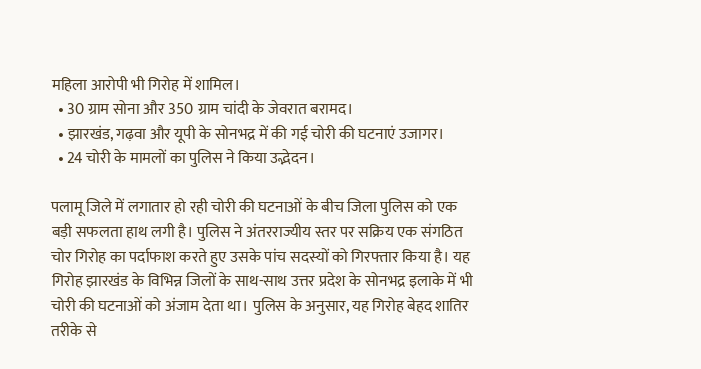महिला आरोपी भी गिरोह में शामिल।
  • 30 ग्राम सोना और 350 ग्राम चांदी के जेवरात बरामद।
  • झारखंड, गढ़वा और यूपी के सोनभद्र में की गई चोरी की घटनाएं उजागर।
  • 24 चोरी के मामलों का पुलिस ने किया उद्भेदन।

पलामू जिले में लगातार हो रही चोरी की घटनाओं के बीच जिला पुलिस को एक बड़ी सफलता हाथ लगी है। पुलिस ने अंतरराज्यीय स्तर पर सक्रिय एक संगठित चोर गिरोह का पर्दाफाश करते हुए उसके पांच सदस्यों को गिरफ्तार किया है। यह गिरोह झारखंड के विभिन्न जिलों के साथ-साथ उत्तर प्रदेश के सोनभद्र इलाके में भी चोरी की घटनाओं को अंजाम देता था। पुलिस के अनुसार, यह गिरोह बेहद शातिर तरीके से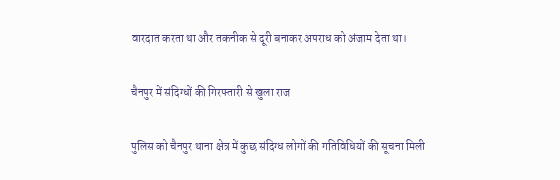वारदात करता था और तकनीक से दूरी बनाकर अपराध को अंजाम देता था।

चैनपुर में संदिग्धों की गिरफ्तारी से खुला राज

पुलिस को चैनपुर थाना क्षेत्र में कुछ संदिग्ध लोगों की गतिविधियों की सूचना मिली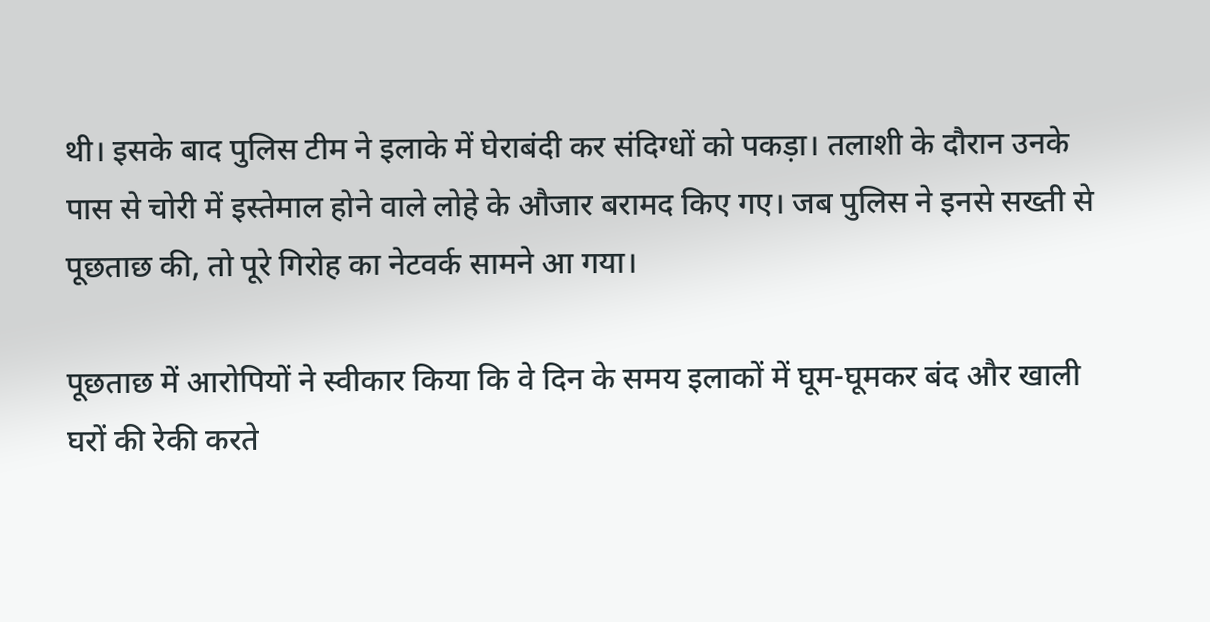थी। इसके बाद पुलिस टीम ने इलाके में घेराबंदी कर संदिग्धों को पकड़ा। तलाशी के दौरान उनके पास से चोरी में इस्तेमाल होने वाले लोहे के औजार बरामद किए गए। जब पुलिस ने इनसे सख्ती से पूछताछ की, तो पूरे गिरोह का नेटवर्क सामने आ गया।

पूछताछ में आरोपियों ने स्वीकार किया कि वे दिन के समय इलाकों में घूम-घूमकर बंद और खाली घरों की रेकी करते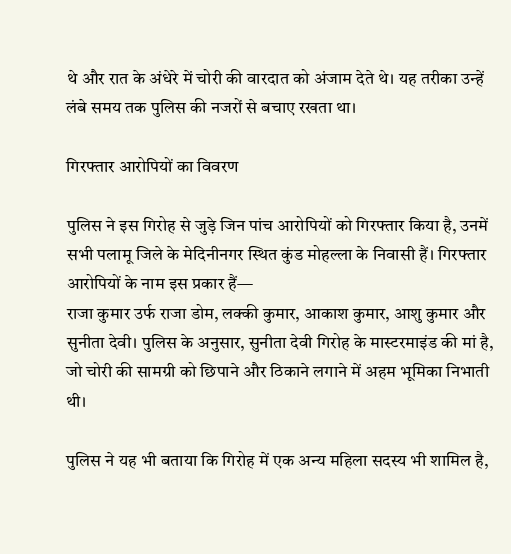थे और रात के अंधेरे में चोरी की वारदात को अंजाम देते थे। यह तरीका उन्हें लंबे समय तक पुलिस की नजरों से बचाए रखता था।

गिरफ्तार आरोपियों का विवरण

पुलिस ने इस गिरोह से जुड़े जिन पांच आरोपियों को गिरफ्तार किया है, उनमें सभी पलामू जिले के मेदिनीनगर स्थित कुंड मोहल्ला के निवासी हैं। गिरफ्तार आरोपियों के नाम इस प्रकार हैं—
राजा कुमार उर्फ राजा डोम, लक्की कुमार, आकाश कुमार, आशु कुमार और सुनीता देवी। पुलिस के अनुसार, सुनीता देवी गिरोह के मास्टरमाइंड की मां है, जो चोरी की सामग्री को छिपाने और ठिकाने लगाने में अहम भूमिका निभाती थी।

पुलिस ने यह भी बताया कि गिरोह में एक अन्य महिला सदस्य भी शामिल है,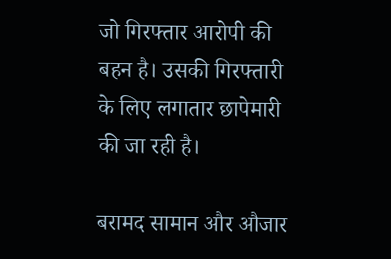जो गिरफ्तार आरोपी की बहन है। उसकी गिरफ्तारी के लिए लगातार छापेमारी की जा रही है।

बरामद सामान और औजार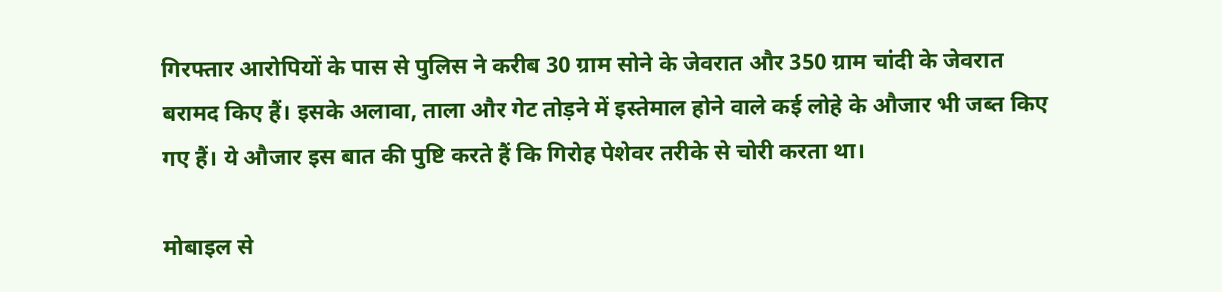गिरफ्तार आरोपियों के पास से पुलिस ने करीब 30 ग्राम सोने के जेवरात और 350 ग्राम चांदी के जेवरात बरामद किए हैं। इसके अलावा, ताला और गेट तोड़ने में इस्तेमाल होने वाले कई लोहे के औजार भी जब्त किए गए हैं। ये औजार इस बात की पुष्टि करते हैं कि गिरोह पेशेवर तरीके से चोरी करता था।

मोबाइल से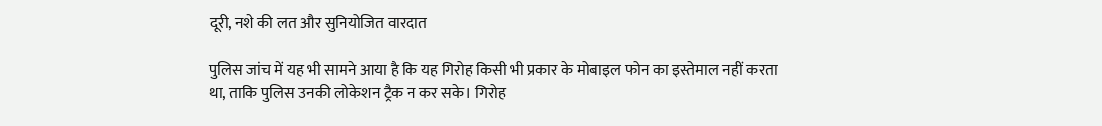दूरी, नशे की लत और सुनियोजित वारदात

पुलिस जांच में यह भी सामने आया है कि यह गिरोह किसी भी प्रकार के मोबाइल फोन का इस्तेमाल नहीं करता था, ताकि पुलिस उनकी लोकेशन ट्रैक न कर सके। गिरोह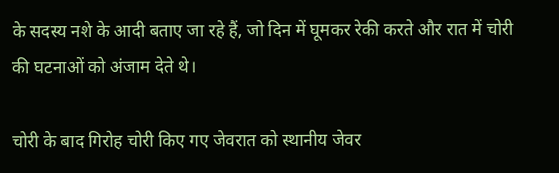के सदस्य नशे के आदी बताए जा रहे हैं, जो दिन में घूमकर रेकी करते और रात में चोरी की घटनाओं को अंजाम देते थे।

चोरी के बाद गिरोह चोरी किए गए जेवरात को स्थानीय जेवर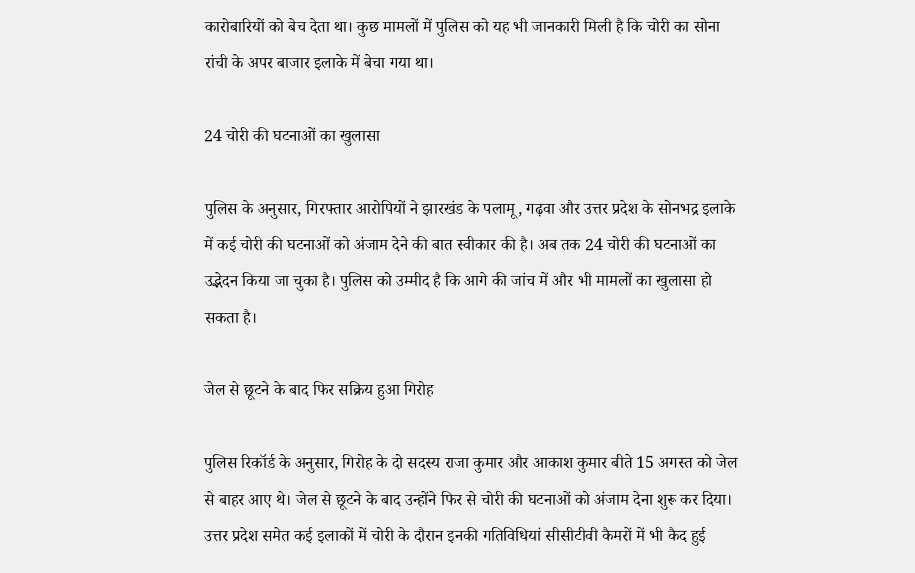कारोबारियों को बेच देता था। कुछ मामलों में पुलिस को यह भी जानकारी मिली है कि चोरी का सोना रांची के अपर बाजार इलाके में बेचा गया था।

24 चोरी की घटनाओं का खुलासा

पुलिस के अनुसार, गिरफ्तार आरोपियों ने झारखंड के पलामू, गढ़वा और उत्तर प्रदेश के सोनभद्र इलाके में कई चोरी की घटनाओं को अंजाम देने की बात स्वीकार की है। अब तक 24 चोरी की घटनाओं का उद्भेदन किया जा चुका है। पुलिस को उम्मीद है कि आगे की जांच में और भी मामलों का खुलासा हो सकता है।

जेल से छूटने के बाद फिर सक्रिय हुआ गिरोह

पुलिस रिकॉर्ड के अनुसार, गिरोह के दो सदस्य राजा कुमार और आकाश कुमार बीते 15 अगस्त को जेल से बाहर आए थे। जेल से छूटने के बाद उन्होंने फिर से चोरी की घटनाओं को अंजाम देना शुरू कर दिया। उत्तर प्रदेश समेत कई इलाकों में चोरी के दौरान इनकी गतिविधियां सीसीटीवी कैमरों में भी कैद हुई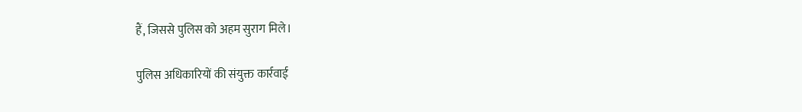हैं, जिससे पुलिस को अहम सुराग मिले।

पुलिस अधिकारियों की संयुक्त कार्रवाई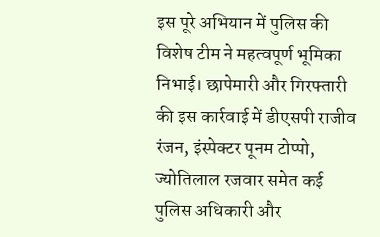इस पूरे अभियान में पुलिस की विशेष टीम ने महत्वपूर्ण भूमिका निभाई। छापेमारी और गिरफ्तारी की इस कार्रवाई में डीएसपी राजीव रंजन, इंस्पेक्टर पूनम टोप्पो, ज्योतिलाल रजवार समेत कई पुलिस अधिकारी और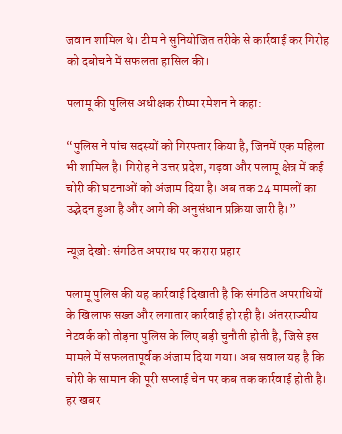जवान शामिल थे। टीम ने सुनियोजित तरीके से कार्रवाई कर गिरोह को दबोचने में सफलता हासिल की।

पलामू की पुलिस अधीक्षक रीष्मा रमेशन ने कहा:

“पुलिस ने पांच सदस्यों को गिरफ्तार किया है, जिनमें एक महिला भी शामिल है। गिरोह ने उत्तर प्रदेश, गढ़वा और पलामू क्षेत्र में कई चोरी की घटनाओं को अंजाम दिया है। अब तक 24 मामलों का उद्भेदन हुआ है और आगे की अनुसंधान प्रक्रिया जारी है।”

न्यूज़ देखो: संगठित अपराध पर करारा प्रहार

पलामू पुलिस की यह कार्रवाई दिखाती है कि संगठित अपराधियों के खिलाफ सख्त और लगातार कार्रवाई हो रही है। अंतरराज्यीय नेटवर्क को तोड़ना पुलिस के लिए बड़ी चुनौती होती है, जिसे इस मामले में सफलतापूर्वक अंजाम दिया गया। अब सवाल यह है कि चोरी के सामान की पूरी सप्लाई चेन पर कब तक कार्रवाई होती है। हर खबर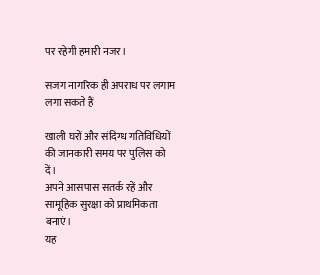पर रहेगी हमारी नजर।

सजग नागरिक ही अपराध पर लगाम लगा सकते हैं

खाली घरों और संदिग्ध गतिविधियों की जानकारी समय पर पुलिस को दें।
अपने आसपास सतर्क रहें और सामूहिक सुरक्षा को प्राथमिकता बनाएं।
यह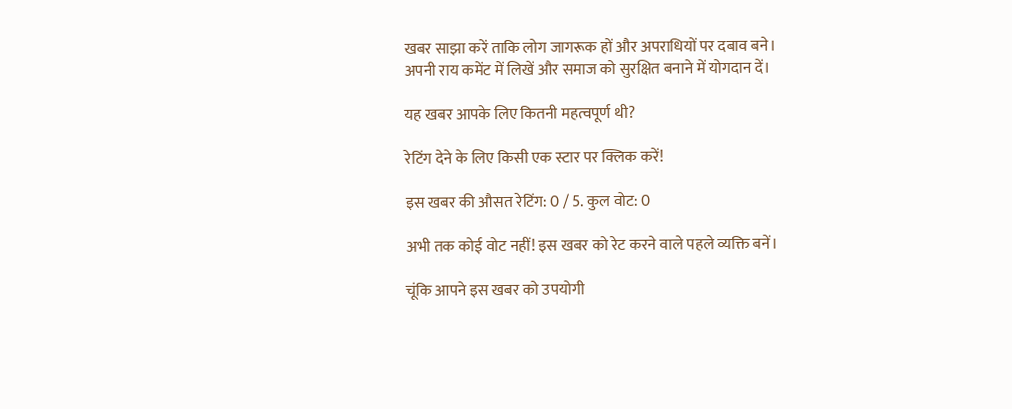खबर साझा करें ताकि लोग जागरूक हों और अपराधियों पर दबाव बने।
अपनी राय कमेंट में लिखें और समाज को सुरक्षित बनाने में योगदान दें।

यह खबर आपके लिए कितनी महत्वपूर्ण थी?

रेटिंग देने के लिए किसी एक स्टार पर क्लिक करें!

इस खबर की औसत रेटिंग: 0 / 5. कुल वोट: 0

अभी तक कोई वोट नहीं! इस खबर को रेट करने वाले पहले व्यक्ति बनें।

चूंकि आपने इस खबर को उपयोगी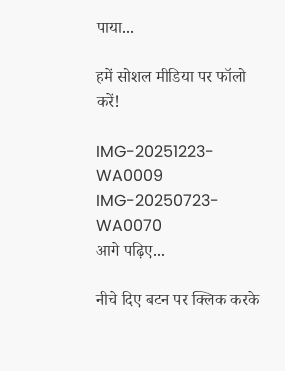पाया...

हमें सोशल मीडिया पर फॉलो करें!

IMG-20251223-WA0009
IMG-20250723-WA0070
आगे पढ़िए...

नीचे दिए बटन पर क्लिक करके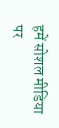हमें सोशल मीडिया पर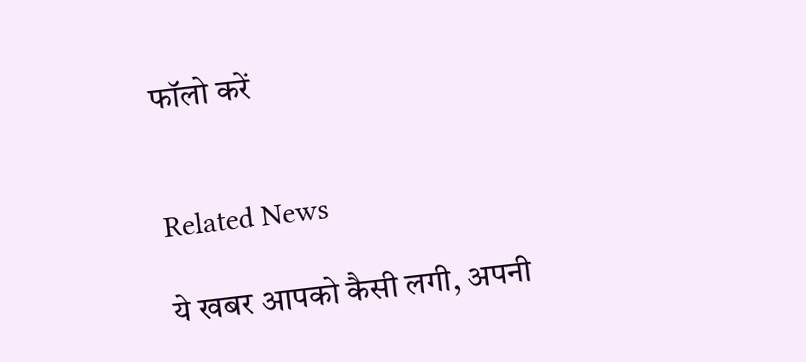फॉलो करें


Related News

ये खबर आपको कैसी लगी, अपनी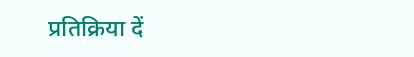प्रतिक्रिया दें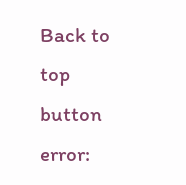Back to top button
error: